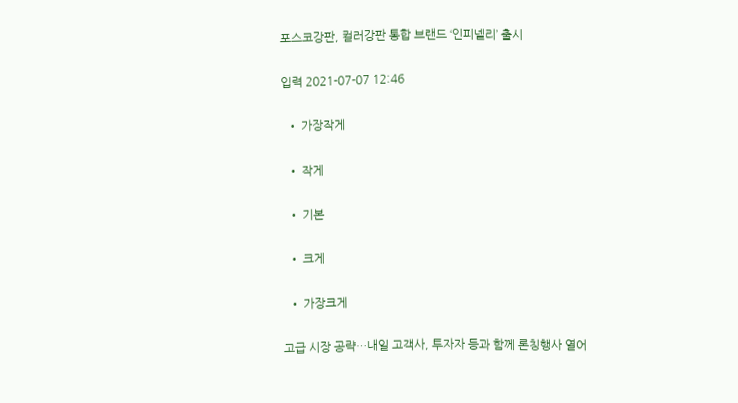포스코강판, 컬러강판 통합 브랜드 ‘인피넬리’ 출시

입력 2021-07-07 12:46

  • 가장작게

  • 작게

  • 기본

  • 크게

  • 가장크게

고급 시장 공략…내일 고객사, 투자자 등과 함께 론칭행사 열어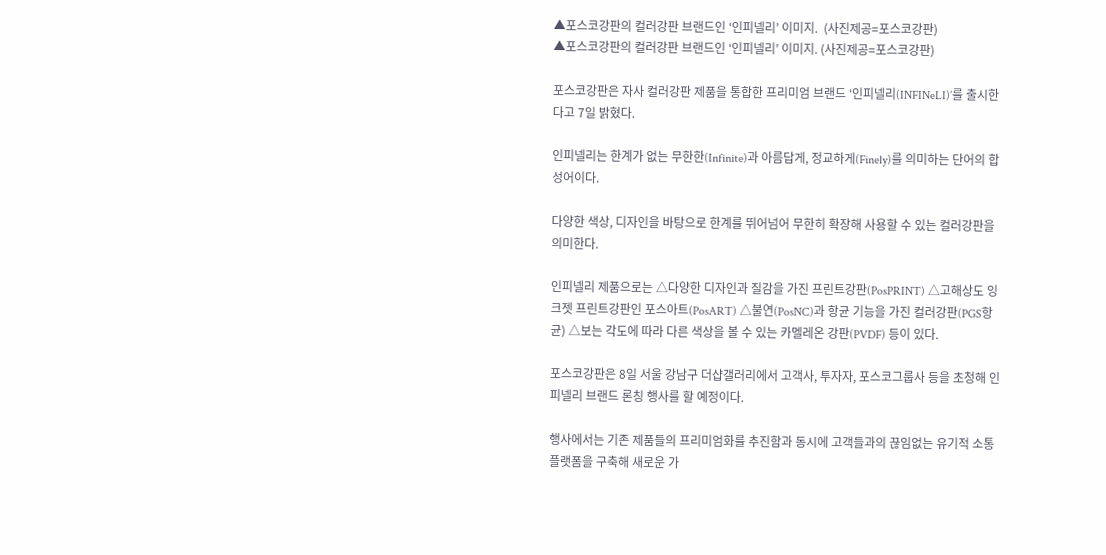▲포스코강판의 컬러강판 브랜드인 ‘인피넬리’ 이미지.  (사진제공=포스코강판)
▲포스코강판의 컬러강판 브랜드인 ‘인피넬리’ 이미지. (사진제공=포스코강판)

포스코강판은 자사 컬러강판 제품을 통합한 프리미엄 브랜드 ‘인피넬리(INFINeLI)’를 출시한다고 7일 밝혔다.

인피넬리는 한계가 없는 무한한(Infinite)과 아름답게, 정교하게(Finely)를 의미하는 단어의 합성어이다.

다양한 색상, 디자인을 바탕으로 한계를 뛰어넘어 무한히 확장해 사용할 수 있는 컬러강판을 의미한다.

인피넬리 제품으로는 △다양한 디자인과 질감을 가진 프린트강판(PosPRINT) △고해상도 잉크젯 프린트강판인 포스아트(PosART) △불연(PosNC)과 항균 기능을 가진 컬러강판(PGS항균) △보는 각도에 따라 다른 색상을 볼 수 있는 카멜레온 강판(PVDF) 등이 있다.

포스코강판은 8일 서울 강남구 더샵갤러리에서 고객사, 투자자, 포스코그룹사 등을 초청해 인피넬리 브랜드 론칭 행사를 할 예정이다.

행사에서는 기존 제품들의 프리미엄화를 추진함과 동시에 고객들과의 끊임없는 유기적 소통 플랫폼을 구축해 새로운 가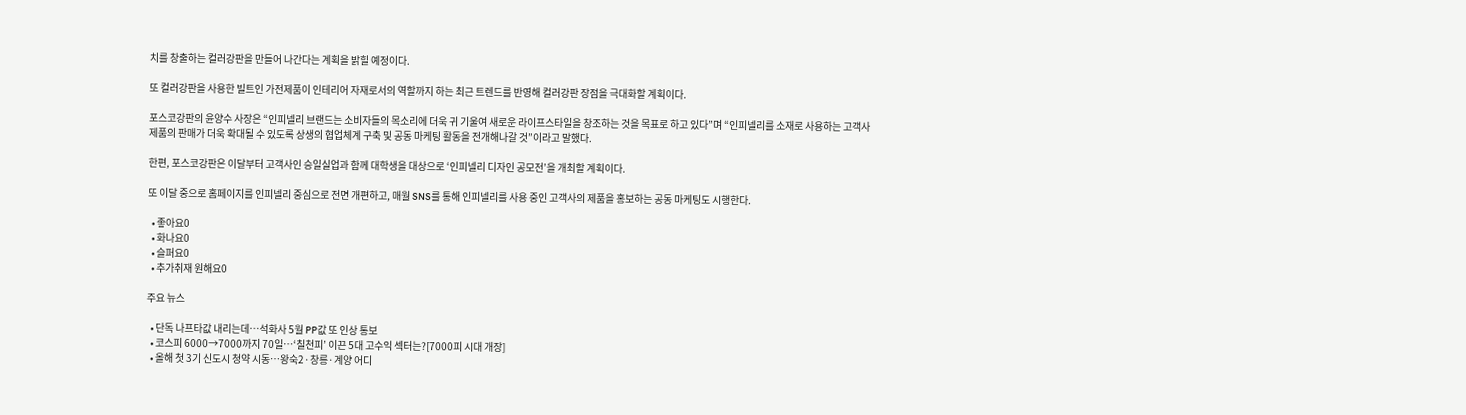치를 창출하는 컬러강판을 만들어 나간다는 계획을 밝힐 예정이다.

또 컬러강판을 사용한 빌트인 가전제품이 인테리어 자재로서의 역할까지 하는 최근 트렌드를 반영해 컬러강판 장점을 극대화할 계획이다.

포스코강판의 윤양수 사장은 “인피넬리 브랜드는 소비자들의 목소리에 더욱 귀 기울여 새로운 라이프스타일을 창조하는 것을 목표로 하고 있다”며 “인피넬리를 소재로 사용하는 고객사 제품의 판매가 더욱 확대될 수 있도록 상생의 협업체계 구축 및 공동 마케팅 활동을 전개해나갈 것”이라고 말했다.

한편, 포스코강판은 이달부터 고객사인 승일실업과 함께 대학생을 대상으로 ‘인피넬리 디자인 공모전’을 개최할 계획이다.

또 이달 중으로 홈페이지를 인피넬리 중심으로 전면 개편하고, 매월 SNS를 통해 인피넬리를 사용 중인 고객사의 제품을 홍보하는 공동 마케팅도 시행한다.

  • 좋아요0
  • 화나요0
  • 슬퍼요0
  • 추가취재 원해요0

주요 뉴스

  • 단독 나프타값 내리는데…석화사 5월 PP값 또 인상 통보
  • 코스피 6000→7000까지 70일⋯‘칠천피’ 이끈 5대 고수익 섹터는?[7000피 시대 개장]
  • 올해 첫 3기 신도시 청약 시동…왕숙2·창릉·계양 어디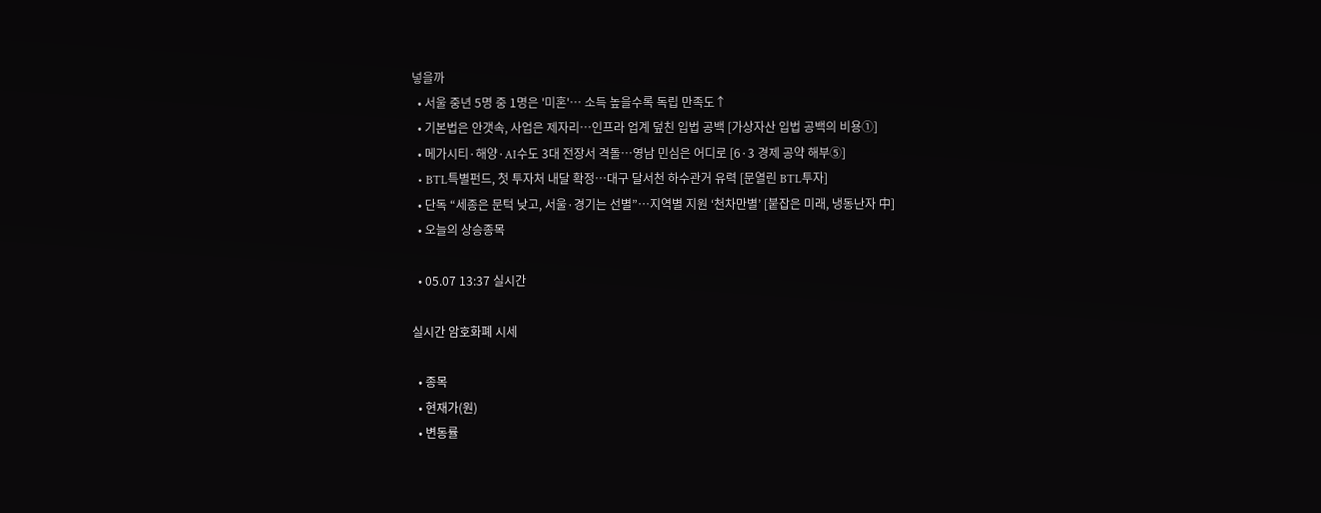넣을까
  • 서울 중년 5명 중 1명은 '미혼'… 소득 높을수록 독립 만족도↑
  • 기본법은 안갯속, 사업은 제자리…인프라 업계 덮친 입법 공백 [가상자산 입법 공백의 비용①]
  • 메가시티·해양·AI수도 3대 전장서 격돌…영남 민심은 어디로 [6·3 경제 공약 해부⑤]
  • BTL특별펀드, 첫 투자처 내달 확정…대구 달서천 하수관거 유력 [문열린 BTL투자]
  • 단독 “세종은 문턱 낮고, 서울·경기는 선별”…지역별 지원 ‘천차만별’ [붙잡은 미래, 냉동난자 中]
  • 오늘의 상승종목

  • 05.07 13:37 실시간

실시간 암호화폐 시세

  • 종목
  • 현재가(원)
  • 변동률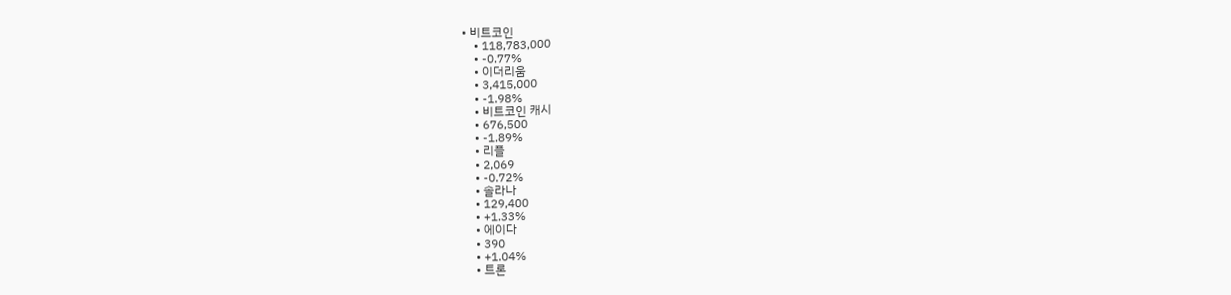• 비트코인
    • 118,783,000
    • -0.77%
    • 이더리움
    • 3,415,000
    • -1.98%
    • 비트코인 캐시
    • 676,500
    • -1.89%
    • 리플
    • 2,069
    • -0.72%
    • 솔라나
    • 129,400
    • +1.33%
    • 에이다
    • 390
    • +1.04%
    • 트론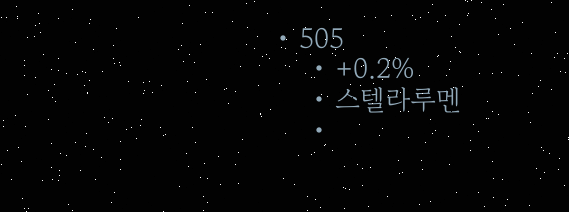• 505
    • +0.2%
    • 스텔라루멘
    •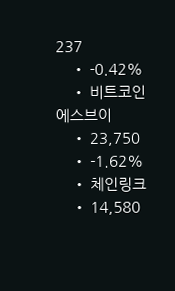237
    • -0.42%
    • 비트코인에스브이
    • 23,750
    • -1.62%
    • 체인링크
    • 14,580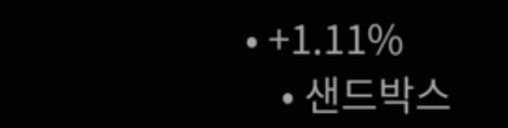• +1.11%
    • 샌드박스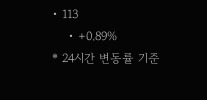• 113
    • +0.89%
* 24시간 변동률 기준